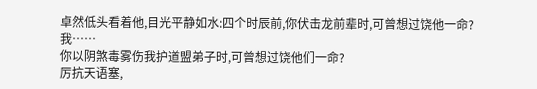卓然低头看着他,目光平静如水:四个时辰前,你伏击龙前辈时,可曾想过饶他一命?
我……
你以阴煞毒雾伤我护道盟弟子时,可曾想过饶他们一命?
厉抗天语塞,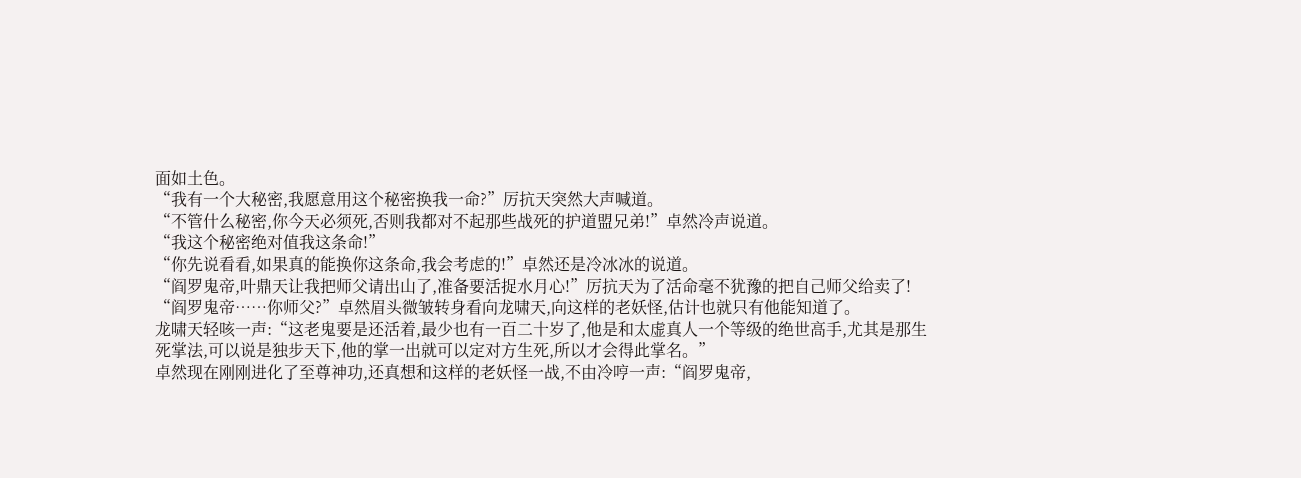面如土色。
“我有一个大秘密,我愿意用这个秘密换我一命?”厉抗天突然大声喊道。
“不管什么秘密,你今天必须死,否则我都对不起那些战死的护道盟兄弟!”卓然冷声说道。
“我这个秘密绝对值我这条命!”
“你先说看看,如果真的能换你这条命,我会考虑的!”卓然还是冷冰冰的说道。
“阎罗鬼帝,叶鼎天让我把师父请出山了,准备要活捉水月心!”厉抗天为了活命毫不犹豫的把自己师父给卖了!
“阎罗鬼帝……你师父?”卓然眉头微皱转身看向龙啸天,向这样的老妖怪,估计也就只有他能知道了。
龙啸天轻咳一声:“这老鬼要是还活着,最少也有一百二十岁了,他是和太虚真人一个等级的绝世高手,尤其是那生死掌法,可以说是独步天下,他的掌一出就可以定对方生死,所以才会得此掌名。”
卓然现在刚刚进化了至尊神功,还真想和这样的老妖怪一战,不由冷哼一声:“阎罗鬼帝,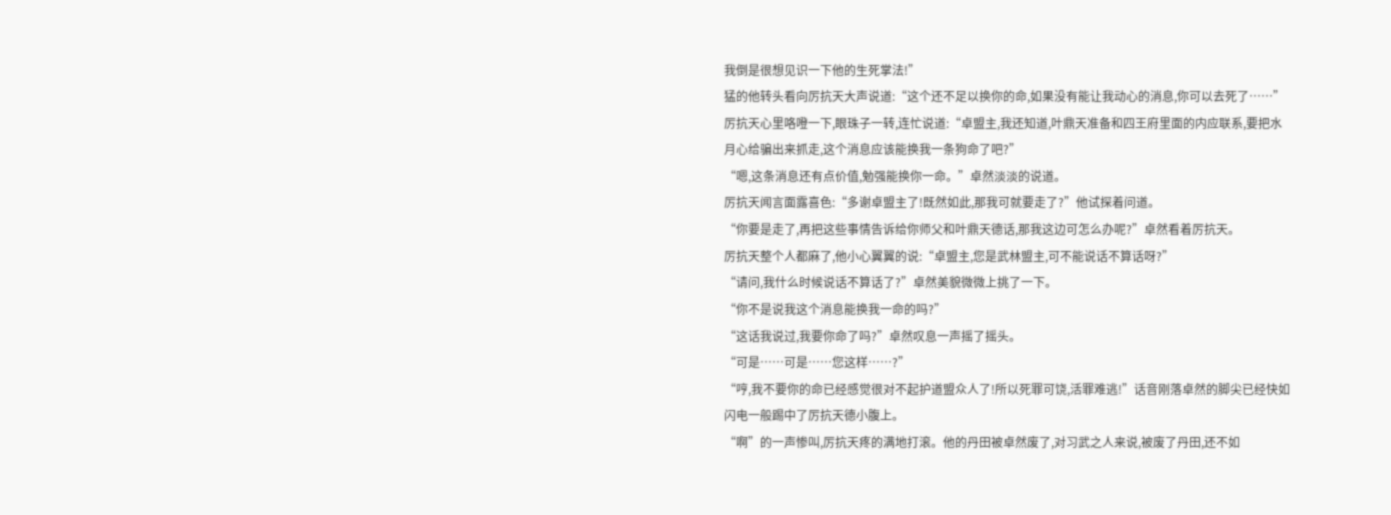我倒是很想见识一下他的生死掌法!”
猛的他转头看向厉抗天大声说道:“这个还不足以换你的命,如果没有能让我动心的消息,你可以去死了……”
厉抗天心里咯噔一下,眼珠子一转,连忙说道:“卓盟主,我还知道,叶鼎天准备和四王府里面的内应联系,要把水月心给骗出来抓走,这个消息应该能换我一条狗命了吧?”
“嗯,这条消息还有点价值,勉强能换你一命。”卓然淡淡的说道。
厉抗天闻言面露喜色:“多谢卓盟主了!既然如此,那我可就要走了?”他试探着问道。
“你要是走了,再把这些事情告诉给你师父和叶鼎天德话,那我这边可怎么办呢?”卓然看着厉抗天。
厉抗天整个人都麻了,他小心翼翼的说:“卓盟主,您是武林盟主,可不能说话不算话呀?”
“请问,我什么时候说话不算话了?”卓然美貌微微上挑了一下。
“你不是说我这个消息能换我一命的吗?”
“这话我说过,我要你命了吗?”卓然叹息一声摇了摇头。
“可是……可是……您这样……?”
“哼,我不要你的命已经感觉很对不起护道盟众人了!所以死罪可饶,活罪难逃!”话音刚落卓然的脚尖已经快如闪电一般踢中了厉抗天德小腹上。
“啊”的一声惨叫,厉抗天疼的满地打滚。他的丹田被卓然废了,对习武之人来说,被废了丹田,还不如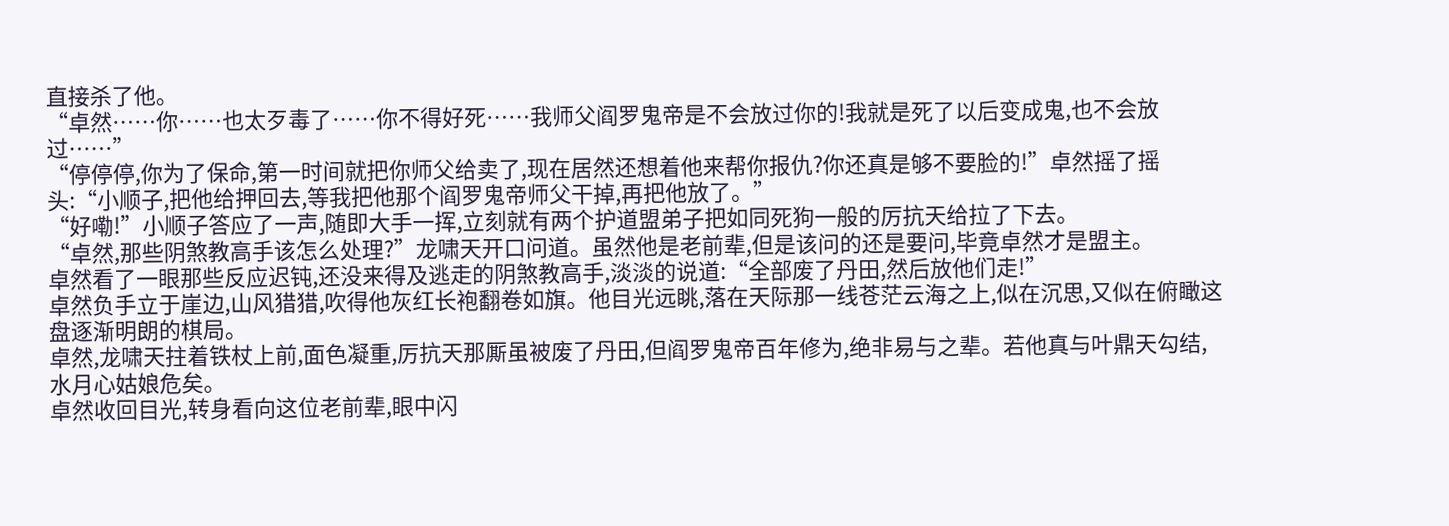直接杀了他。
“卓然……你……也太歹毒了……你不得好死……我师父阎罗鬼帝是不会放过你的!我就是死了以后变成鬼,也不会放过……”
“停停停,你为了保命,第一时间就把你师父给卖了,现在居然还想着他来帮你报仇?你还真是够不要脸的!”卓然摇了摇头:“小顺子,把他给押回去,等我把他那个阎罗鬼帝师父干掉,再把他放了。”
“好嘞!”小顺子答应了一声,随即大手一挥,立刻就有两个护道盟弟子把如同死狗一般的厉抗天给拉了下去。
“卓然,那些阴煞教高手该怎么处理?”龙啸天开口问道。虽然他是老前辈,但是该问的还是要问,毕竟卓然才是盟主。
卓然看了一眼那些反应迟钝,还没来得及逃走的阴煞教高手,淡淡的说道:“全部废了丹田,然后放他们走!”
卓然负手立于崖边,山风猎猎,吹得他灰红长袍翻卷如旗。他目光远眺,落在天际那一线苍茫云海之上,似在沉思,又似在俯瞰这盘逐渐明朗的棋局。
卓然,龙啸天拄着铁杖上前,面色凝重,厉抗天那厮虽被废了丹田,但阎罗鬼帝百年修为,绝非易与之辈。若他真与叶鼎天勾结,水月心姑娘危矣。
卓然收回目光,转身看向这位老前辈,眼中闪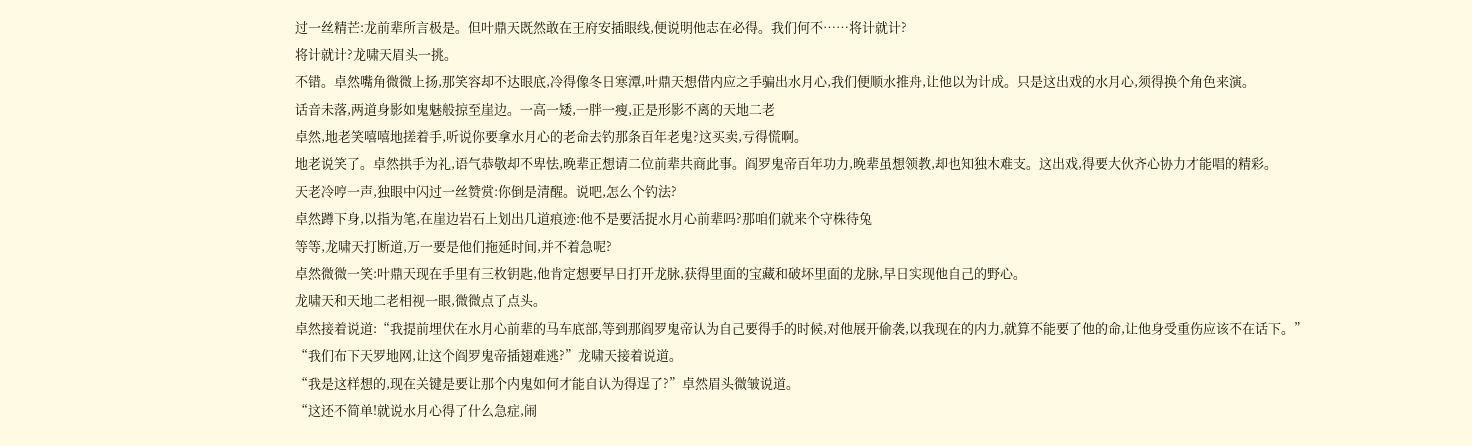过一丝精芒:龙前辈所言极是。但叶鼎天既然敢在王府安插眼线,便说明他志在必得。我们何不……将计就计?
将计就计?龙啸天眉头一挑。
不错。卓然嘴角微微上扬,那笑容却不达眼底,冷得像冬日寒潭,叶鼎天想借内应之手骗出水月心,我们便顺水推舟,让他以为计成。只是这出戏的水月心,须得换个角色来演。
话音未落,两道身影如鬼魅般掠至崖边。一高一矮,一胖一瘦,正是形影不离的天地二老
卓然,地老笑嘻嘻地搓着手,听说你要拿水月心的老命去钓那条百年老鬼?这买卖,亏得慌啊。
地老说笑了。卓然拱手为礼,语气恭敬却不卑怯,晚辈正想请二位前辈共商此事。阎罗鬼帝百年功力,晚辈虽想领教,却也知独木难支。这出戏,得要大伙齐心协力才能唱的精彩。
天老冷哼一声,独眼中闪过一丝赞赏:你倒是清醒。说吧,怎么个钓法?
卓然蹲下身,以指为笔,在崖边岩石上划出几道痕迹:他不是要活捉水月心前辈吗?那咱们就来个守株待兔
等等,龙啸天打断道,万一要是他们拖延时间,并不着急呢?
卓然微微一笑:叶鼎天现在手里有三枚钥匙,他肯定想要早日打开龙脉,获得里面的宝藏和破坏里面的龙脉,早日实现他自己的野心。
龙啸天和天地二老相视一眼,微微点了点头。
卓然接着说道:“我提前埋伏在水月心前辈的马车底部,等到那阎罗鬼帝认为自己要得手的时候,对他展开偷袭,以我现在的内力,就算不能要了他的命,让他身受重伤应该不在话下。”
“我们布下天罗地网,让这个阎罗鬼帝插翅难逃?”龙啸天接着说道。
“我是这样想的,现在关键是要让那个内鬼如何才能自认为得逞了?”卓然眉头微皱说道。
“这还不简单!就说水月心得了什么急症,闹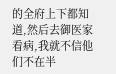的全府上下都知道,然后去御医家看病,我就不信他们不在半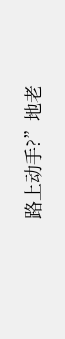路上动手?”地老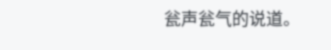瓮声瓮气的说道。